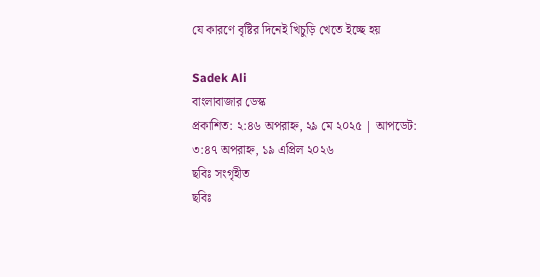যে কারণে বৃষ্টির দিনেই খিচুড়ি খেতে ইচ্ছে হয়

Sadek Ali
বাংলাবাজার ডেস্ক
প্রকাশিত: ২:৪৬ অপরাহ্ন, ২৯ মে ২০২৫ | আপডেট: ৩:৪৭ অপরাহ্ন, ১৯ এপ্রিল ২০২৬
ছবিঃ সংগৃহীত
ছবিঃ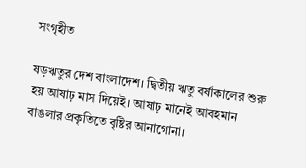সংগৃহীত

ষড়ঋতুর দেশ বাংলাদেশ। দ্বিতীয় ঋতু বর্ষাকালের শুরু হয় আষাঢ় মাস দিয়েই। আষাঢ় মানেই আবহমান বাঙলার প্রকৃতিতে বৃষ্টির আনাগোনা।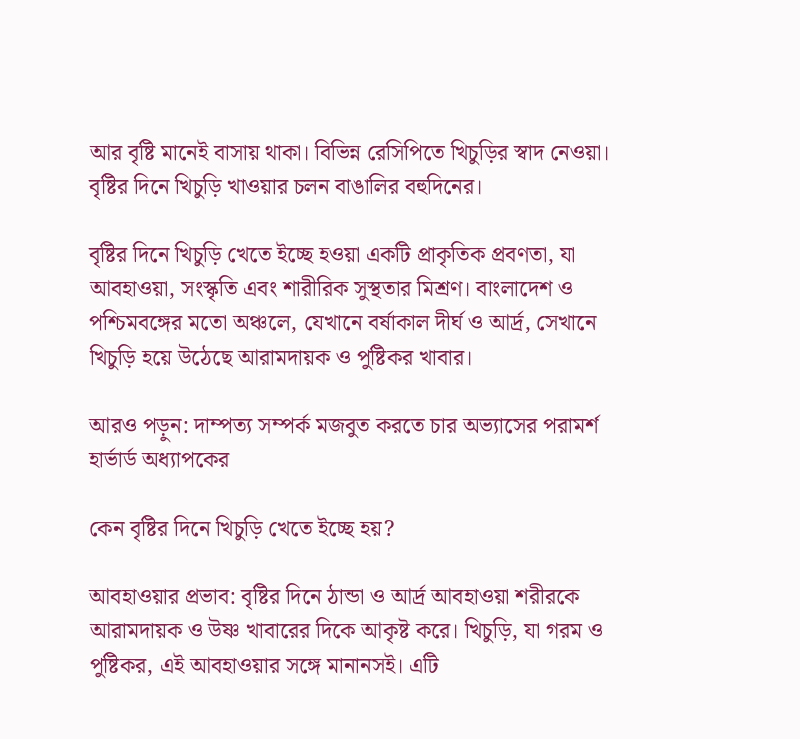আর বৃষ্টি মানেই বাসায় থাকা। বিভিন্ন রেসিপিতে খিচুড়ির স্বাদ নেওয়া। বৃষ্টির দিনে খিচুড়ি খাওয়ার চলন বাঙালির বহুদিনের।

বৃষ্টির দিনে খিচুড়ি খেতে ইচ্ছে হওয়া একটি প্রাকৃতিক প্রবণতা, যা আবহাওয়া, সংস্কৃতি এবং শারীরিক সুস্থতার মিশ্রণ। বাংলাদেশ ও পশ্চিমবঙ্গের মতো অঞ্চলে, যেখানে বর্ষাকাল দীর্ঘ ও আর্দ্র, সেখানে খিচুড়ি হয়ে উঠেছে আরামদায়ক ও পুষ্টিকর খাবার।

আরও পড়ুন: দাম্পত্য সম্পর্ক মজবুত করতে চার অভ্যাসের পরামর্শ হার্ভার্ড অধ্যাপকের

কেন বৃষ্টির দিনে খিচুড়ি খেতে ইচ্ছে হয়?

আবহাওয়ার প্রভাব: বৃষ্টির দিনে ঠান্ডা ও আর্দ্র আবহাওয়া শরীরকে আরামদায়ক ও উষ্ণ খাবারের দিকে আকৃষ্ট করে। খিচুড়ি, যা গরম ও পুষ্টিকর, এই আবহাওয়ার সঙ্গে মানানসই। এটি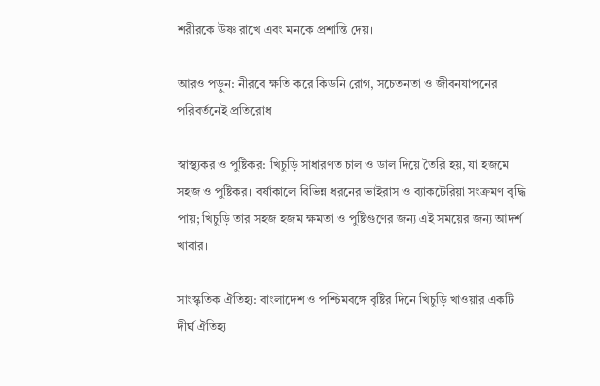শরীরকে উষ্ণ রাখে এবং মনকে প্রশান্তি দেয়।

আরও পড়ুন: নীরবে ক্ষতি করে কিডনি রোগ, সচেতনতা ও জীবনযাপনের পরিবর্তনেই প্রতিরোধ

স্বাস্থ্যকর ও পুষ্টিকর: খিচুড়ি সাধারণত চাল ও ডাল দিয়ে তৈরি হয়, যা হজমে সহজ ও পুষ্টিকর। বর্ষাকালে বিভিন্ন ধরনের ভাইরাস ও ব্যাকটেরিয়া সংক্রমণ বৃদ্ধি পায়; খিচুড়ি তার সহজ হজম ক্ষমতা ও পুষ্টিগুণের জন্য এই সময়ের জন্য আদর্শ খাবার।

সাংস্কৃতিক ঐতিহ্য: বাংলাদেশ ও পশ্চিমবঙ্গে বৃষ্টির দিনে খিচুড়ি খাওয়ার একটি দীর্ঘ ঐতিহ্য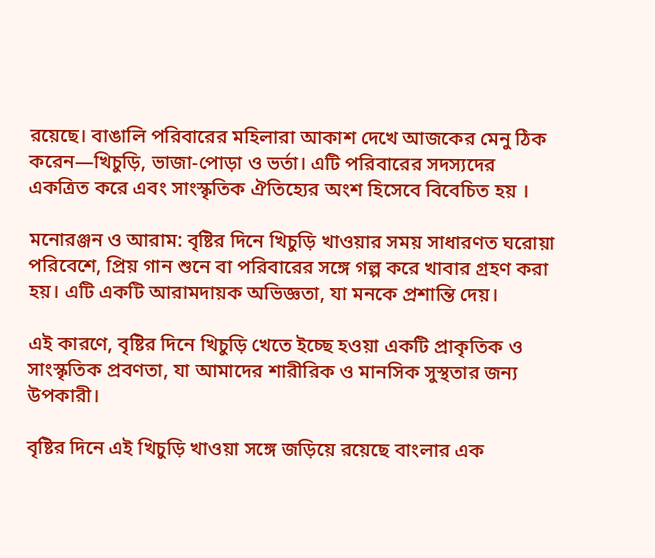রয়েছে। বাঙালি পরিবারের মহিলারা আকাশ দেখে আজকের মেনু ঠিক করেন—খিচুড়ি, ভাজা-পোড়া ও ভর্তা। এটি পরিবারের সদস্যদের একত্রিত করে এবং সাংস্কৃতিক ঐতিহ্যের অংশ হিসেবে বিবেচিত হয় ।

মনোরঞ্জন ও আরাম: বৃষ্টির দিনে খিচুড়ি খাওয়ার সময় সাধারণত ঘরোয়া পরিবেশে, প্রিয় গান শুনে বা পরিবারের সঙ্গে গল্প করে খাবার গ্রহণ করা হয়। এটি একটি আরামদায়ক অভিজ্ঞতা, যা মনকে প্রশান্তি দেয়।

এই কারণে, বৃষ্টির দিনে খিচুড়ি খেতে ইচ্ছে হওয়া একটি প্রাকৃতিক ও সাংস্কৃতিক প্রবণতা, যা আমাদের শারীরিক ও মানসিক সুস্থতার জন্য উপকারী।

বৃষ্টির দিনে এই খিচুড়ি খাওয়া সঙ্গে জড়িয়ে রয়েছে বাংলার এক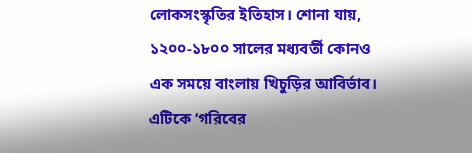লোকসংস্কৃতির ইতিহাস। শোনা যায়, ১২০০-১৮০০ সালের মধ্যবর্তী কোনও এক সময়ে বাংলায় খিচুড়ির আবির্ভাব। এটিকে ‘গরিবের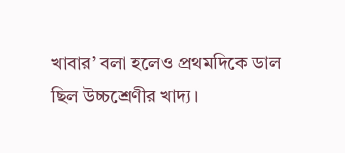খাবার’ বলা হলেও প্রথমদিকে ডাল ছিল উচ্চশ্রেণীর খাদ্য।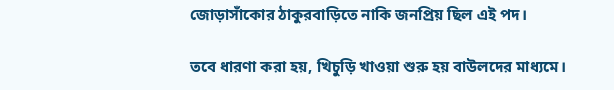জোড়াসাঁকোর ঠাকুরবাড়িতে নাকি জনপ্রিয় ছিল এই পদ।

তবে ধারণা করা হয়, খিচুড়ি খাওয়া শুরু হয় বাউলদের মাধ্যমে।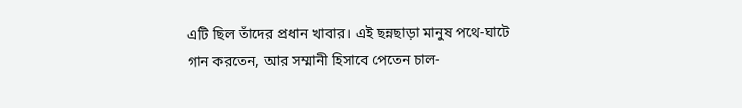এটি ছিল তাঁদের প্রধান খাবার। এই ছন্নছাড়া মানুষ পথে-ঘাটে গান করতেন, আর সম্মানী হিসাবে পেতেন চাল-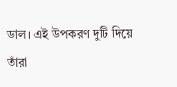ডাল। এই উপকরণ দুটি দিয়ে তাঁরা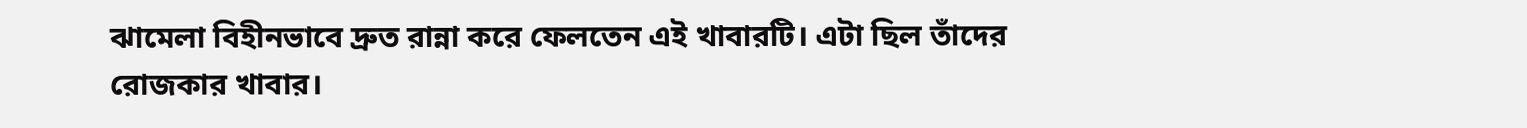ঝামেলা বিহীনভাবে দ্রুত রান্না করে ফেলতেন এই খাবারটি। এটা ছিল তাঁদের রোজকার খাবার।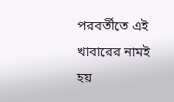পরবর্তীতে এই খাবারের নামই হয়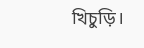খিচুড়ি।